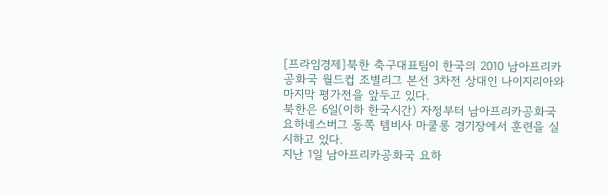[프라임경제]북한 축구대표팀이 한국의 2010 남아프리카공화국 월드컵 조별리그 본선 3차전 상대인 나이지리아와 마지막 평가전을 앞두고 있다.
북한은 6일(이하 한국시간) 자정부터 남아프리카공화국 요하네스버그 동쪽 템비사 마쿨롱 경기장에서 훈련을 실시하고 있다.
지난 1일 남아프리카공화국 요하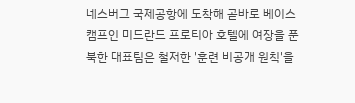네스버그 국제공항에 도착해 곧바로 베이스캠프인 미드란드 프로티아 호텔에 여장을 푼 북한 대표팀은 철저한 '훈련 비공개 원칙'을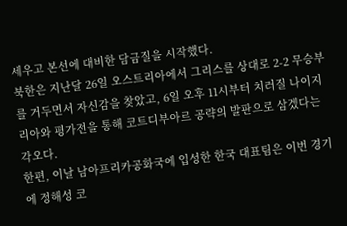세우고 본선에 대비한 담금질을 시작했다.
북한은 지난달 26일 오스트리아에서 그리스를 상대로 2-2 무승부를 거두면서 자신감을 찾았고, 6일 오후 11시부터 치러질 나이지리아와 평가전을 통해 코트디부아르 공략의 발판으로 삼겠다는 각오다.
한편, 이날 남아프리카공화국에 입성한 한국 대표팀은 이번 경기에 정해성 코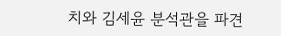치와 김세윤 분석관을 파견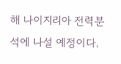해 나이지리아 전력분석에 나설 예정이다.